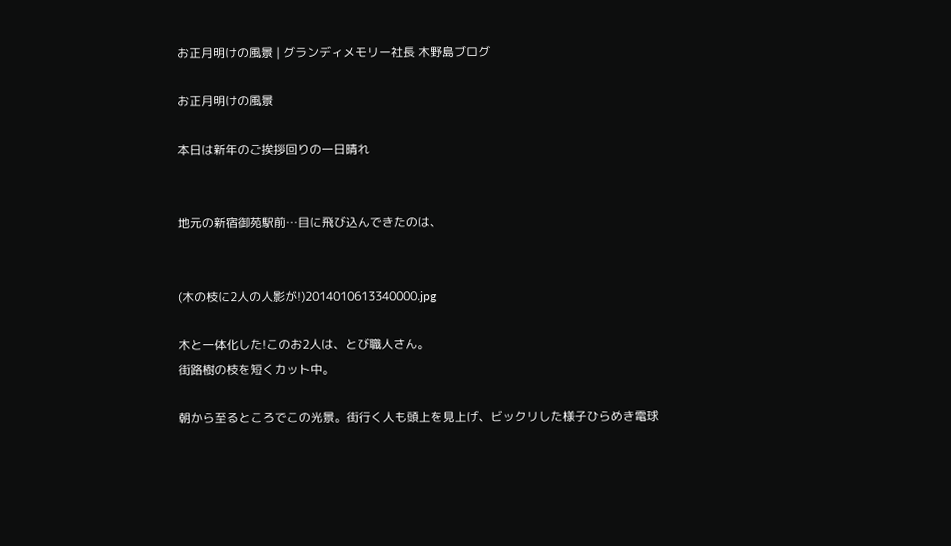お正月明けの風景 | グランディメモリー社長 木野島ブログ

お正月明けの風景

本日は新年のご挨拶回りの一日晴れ


地元の新宿御苑駅前…目に飛び込んできたのは、


(木の枝に2人の人影が!)2014010613340000.jpg

木と一体化した!このお2人は、とび職人さん。
街路樹の枝を短くカット中。

朝から至るところでこの光景。街行く人も頭上を見上げ、ビックリした様子ひらめき電球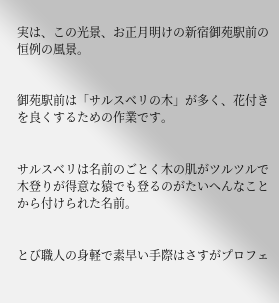実は、この光景、お正月明けの新宿御苑駅前の恒例の風景。


御苑駅前は「サルスベリの木」が多く、花付きを良くするための作業です。


サルスベリは名前のごとく木の肌がツルツルで木登りが得意な猿でも登るのがたいへんなことから付けられた名前。


とび職人の身軽で素早い手際はさすがプロフェ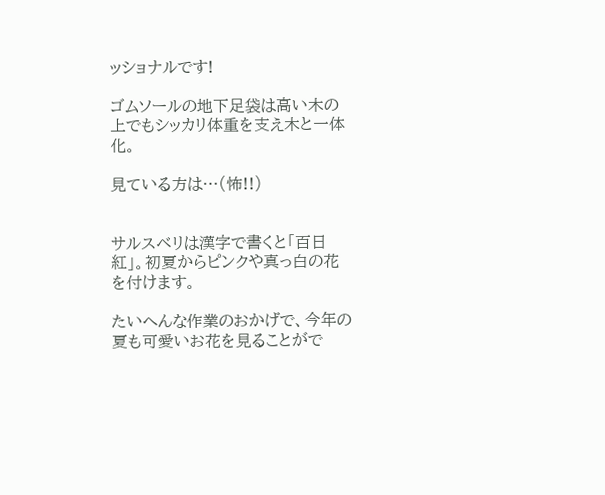ッショナルです!

ゴムソールの地下足袋は高い木の上でもシッカリ体重を支え木と一体化。

見ている方は…(怖!!)


サルスベリは漢字で書くと「百日紅」。初夏からピンクや真っ白の花を付けます。

たいへんな作業のおかげで、今年の夏も可愛いお花を見ることがで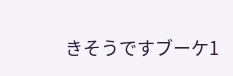きそうですブーケ1